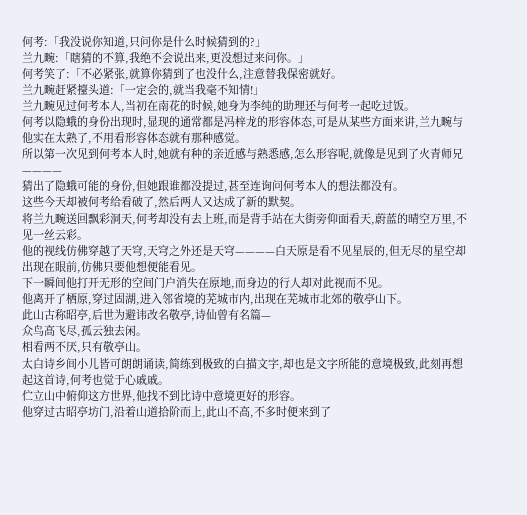何考:「我没说你知道,只问你是什么时候猜到的?」
兰九畹:「瞎猜的不算,我绝不会说出来,更没想过来问你。」
何考笑了:「不必紧张,就算你猜到了也没什么,注意替我保密就好。
兰九畹赶紧擡头道:「一定会的,就当我毫不知情!」
兰九畹见过何考本人,当初在南花的时候,她身为李纯的助理还与何考一起吃过饭。
何考以隐蛾的身份出现时,显现的通常都是冯梓龙的形容体态,可是从某些方面来讲,兰九畹与他实在太熟了,不用看形容体态就有那种感觉。
所以第一次见到何考本人时,她就有种的亲近感与熟悉感,怎么形容呢,就像是见到了火青师兄————
猜出了隐蛾可能的身份,但她跟谁都没提过,甚至连询问何考本人的想法都没有。
这些今天却被何考给看破了,然后两人又达成了新的默契。
将兰九畹送回飘彩洞天,何考却没有去上班,而是背手站在大街旁仰面看天,蔚蓝的晴空万里,不见一丝云彩。
他的视线仿佛穿越了天穹,天穹之外还是天穹————白天原是看不见星辰的,但无尽的星空却出现在眼前,仿佛只要他想便能看见。
下一瞬间他打开无形的空间门户消失在原地,而身边的行人却对此视而不见。
他离开了栖原,穿过固湖,进入邻省境的芜城市内,出现在芜城市北郊的敬亭山下。
此山古称昭亭,后世为避讳改名敬亭,诗仙曾有名篇—
众鸟高飞尽,孤云独去闲。
相看两不厌,只有敬亭山。
太白诗乡间小儿皆可朗朗诵读,简练到极致的白描文字,却也是文字所能的意境极致,此刻再想起这首诗,何考也觉于心戚戚。
伫立山中俯仰这方世界,他找不到比诗中意境更好的形容。
他穿过古昭亭坊门,沿着山道拾阶而上,此山不高,不多时便来到了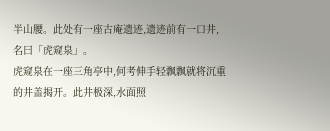半山腰。此处有一座古庵遗迹,遗迹前有一口井,名曰「虎窥泉」。
虎窥泉在一座三角亭中,何考伸手轻飘飘就将沉重的井盖揭开。此井极深,水面照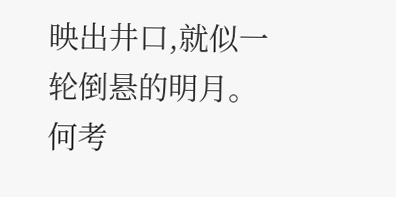映出井口,就似一轮倒悬的明月。
何考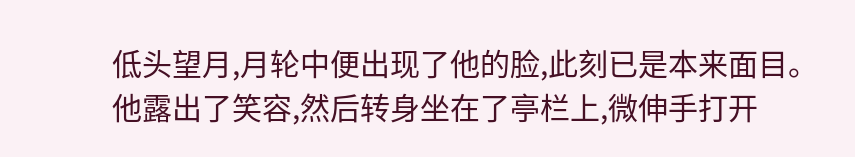低头望月,月轮中便出现了他的脸,此刻已是本来面目。
他露出了笑容,然后转身坐在了亭栏上,微伸手打开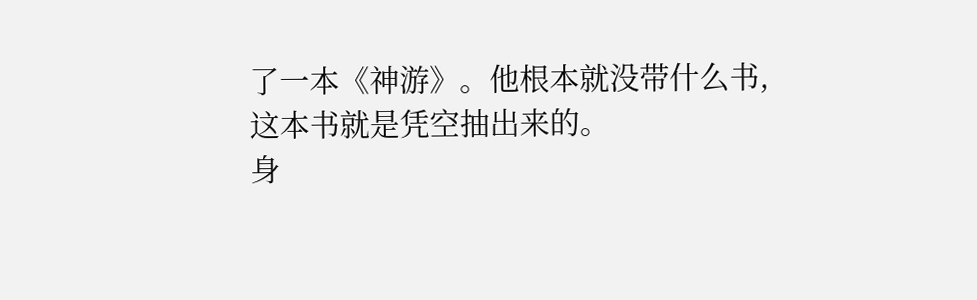了一本《神游》。他根本就没带什么书,这本书就是凭空抽出来的。
身